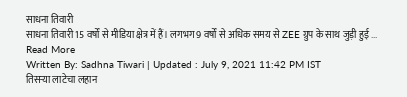साधना तिवारी
साधना तिवारी 15 वर्षों से मीडिया क्षेत्र में हैं। लगभग 9 वर्षों से अधिक समय से ZEE ग्रुप के साथ जुड़ी हुई ... Read More
Written By: Sadhna Tiwari | Updated : July 9, 2021 11:42 PM IST
तिसऱ्या लाटेचा लहान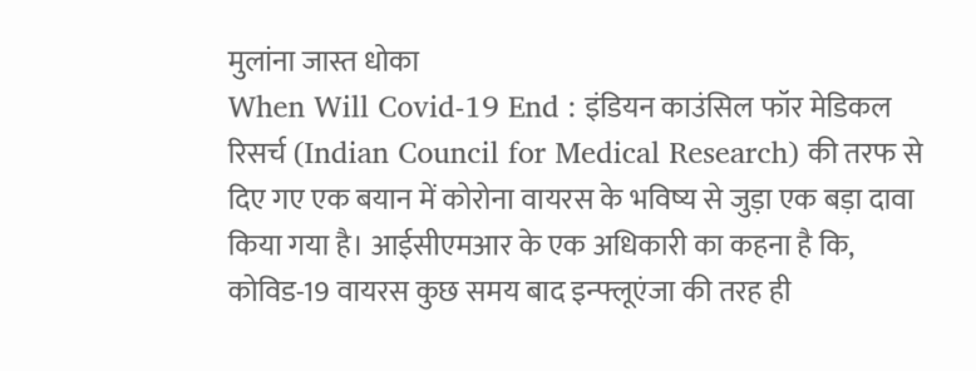मुलांना जास्त धोका
When Will Covid-19 End : इंडियन काउंसिल फॉर मेडिकल रिसर्च (Indian Council for Medical Research) की तरफ से दिए गए एक बयान में कोरोना वायरस के भविष्य से जुड़ा एक बड़ा दावा किया गया है। आईसीएमआर के एक अधिकारी का कहना है कि, कोविड-19 वायरस कुछ समय बाद इन्फ्लूएंजा की तरह ही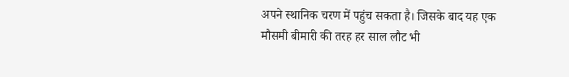अपने स्थानिक चरण में पहुंच सकता है। जिसके बाद यह एक मौसमी बीमारी की तरह हर साल लौट भी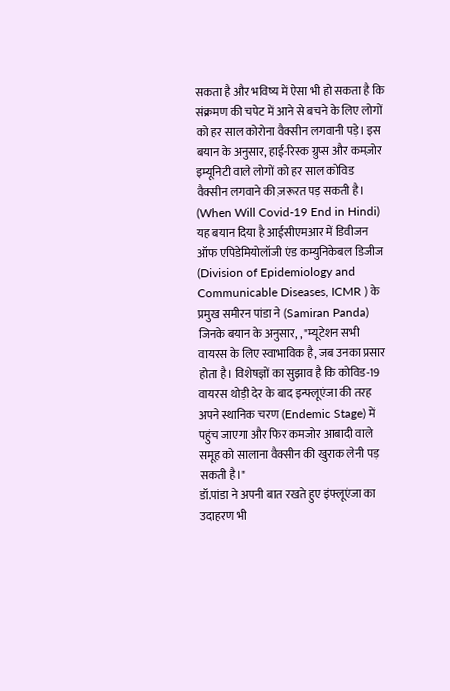सकता है और भविष्य में ऐसा भी हो सकता है कि संक्रमण की चपेट में आने से बचने के लिए लोगों को हर साल कोरोना वैक्सीन लगवानी पड़े। इस बयान के अनुसार, हाई-रिस्क ग्रुप्स और कमज़ोर इम्यूनिटी वाले लोगों को हर साल कोविड वैक्सीन लगवाने की ज़रूरत पड़ सकती है। (When Will Covid-19 End in Hindi)
यह बयान दिया है आईसीएमआर में डिवीजन ऑफ एपिडेमियोलॉजी एंड कम्युनिकेबल डिजीज (Division of Epidemiology and Communicable Diseases, ICMR ) के प्रमुख समीरन पांडा ने (Samiran Panda) जिनके बयान के अनुसार, , "म्यूटेशन सभी वायरस के लिए स्वाभाविक है, जब उनका प्रसार होता है। विशेषज्ञों का सुझाव है कि कोविड-19 वायरस थोड़ी देर के बाद इन्फ्लूएंजा की तरह अपने स्थानिक चरण (Endemic Stage) में पहुंच जाएगा और फिर कमजोर आबादी वाले समूह को सालाना वैक्सीन की खुराक लेनी पड़ सकती है।"
डॉ.पांडा ने अपनी बात रखते हुए इंफ्लूएंजा का उदाहरण भी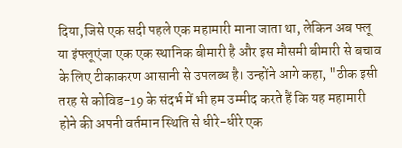दिया,जिसे एक सदी पहले एक महामारी माना जाता था, लेकिन अब फ्लू या इंफ्लूएंजा एक एक स्थानिक बीमारी है और इस मौसमी बीमारी से बचाव के लिए टीकाकरण आसानी से उपलब्ध है। उन्होंने आगे कहा, "ठीक इसी तरह से कोविड-19 के संदर्भ में भी हम उम्मीद करते हैं कि यह महामारी होने की अपनी वर्तमान स्थिति से धीरे-धीरे एक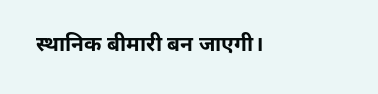स्थानिक बीमारी बन जाएगी।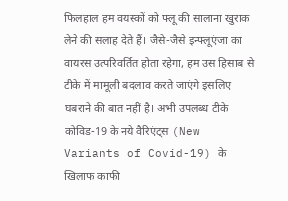फिलहाल हम वयस्कों को फ्लू की सालाना खुराक लेने की सलाह देते हैं। जैसे-जैसे इन्फ्लूएंजा का वायरस उत्परिवर्तित होता रहेगा, हम उस हिसाब से टीके में मामूली बदलाव करते जाएंगे इसलिए घबराने की बात नहीं है। अभी उपलब्ध टीके कोविड-19 के नये वैरिएंट्स (New Variants of Covid-19) के खिलाफ काफी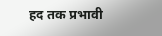हद तक प्रभावी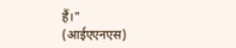हैं।"
(आईएएनएस)